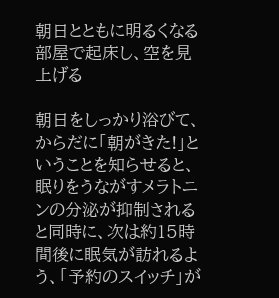朝日とともに明るくなる部屋で起床し、空を見上げる

朝日をしっかり浴びて、からだに「朝がきた!」ということを知らせると、眠りをうながすメラトニンの分泌が抑制されると同時に、次は約15時間後に眠気が訪れるよう、「予約のスイッチ」が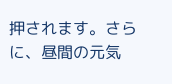押されます。さらに、昼間の元気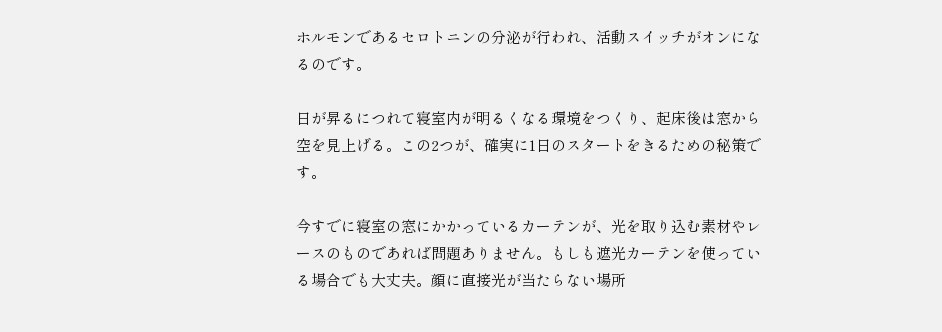ホルモンであるセロトニンの分泌が行われ、活動スイッチがオンになるのです。

日が昇るにつれて寝室内が明るくなる環境をつくり、起床後は窓から空を見上げる。この2つが、確実に1日のスタートをきるための秘策です。

今すでに寝室の窓にかかっているカーテンが、光を取り込む素材やレースのものであれば問題ありません。もしも遮光カーテンを使っている場合でも大丈夫。顔に直接光が当たらない場所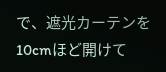で、遮光カーテンを10cmほど開けて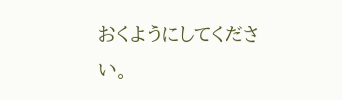おくようにしてください。